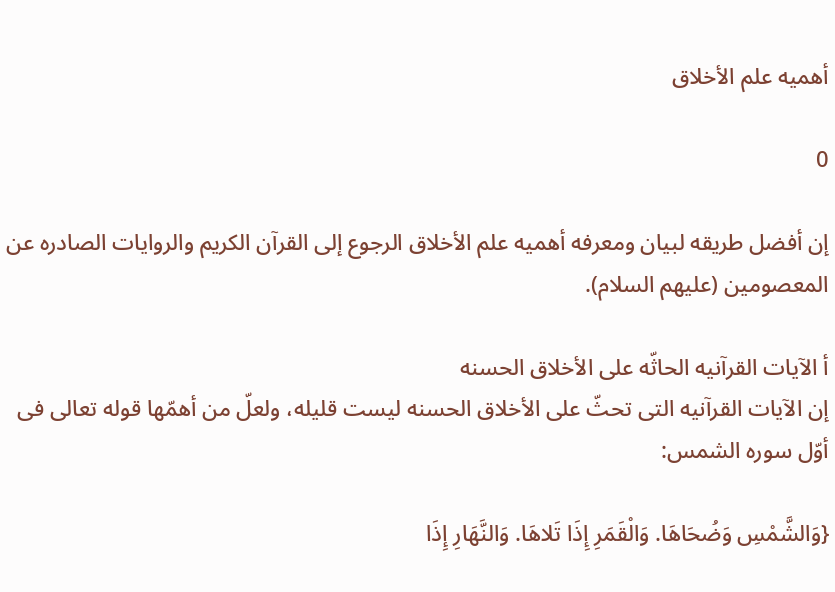أهمیه علم الأخلاق

0

إن أفضل طریقه لبیان ومعرفه أهمیه علم الأخلاق الرجوع إلى القرآن الکریم والروایات الصادره عن المعصومین (علیهم السلام).

أ الآیات القرآنیه الحاثّه على الأخلاق الحسنه
إن الآیات القرآنیه التی تحثّ على الأخلاق الحسنه لیست قلیله، ولعلّ من أهمّها قوله تعالى فی أوّل سوره الشمس:

{وَالشَّمْسِ وَضُحَاهَا. وَالْقَمَرِ إِذَا تَلاهَا. وَالنَّهَارِ إِذَا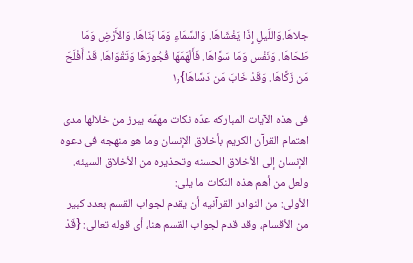جلاهَا.وَاللَیلِ إِذَا یَغْشَاهَا. وَالسَّمَاءِ وَمَا بَنَاهَا. وَالأَرْضِ وَمَا طَحَاهَا. وَنَفْس وَمَا سَوَّاهَا. فَأَلْهَمَهَا فُجُورَهَا وَتَقْوَاهَا. قَدْ أَفْلَحَ مَن زَکَّاهَا. وَقَدْ خَابَ مَن دَسَّاهَا}۱٫

فی هذه الآیات المبارکه عدّه نکات مهمّه یبرز من خلالها مدى اهتمام القرآن الکریم بأخلاق الإنسان وما هو منهجه فی دعوه الإنسان إلى الأخلاق الحسنه وتحذیره من الأخلاق السیئه.
ولعل من أهم هذه النکات ما یلی:
الأولى: من النوادر القرآنیه أن یقدم لجواب القسم بعدد کبیر من الأقسام، وقد قدم لجواب القسم هنا، أی قوله تعالى: {قَدْ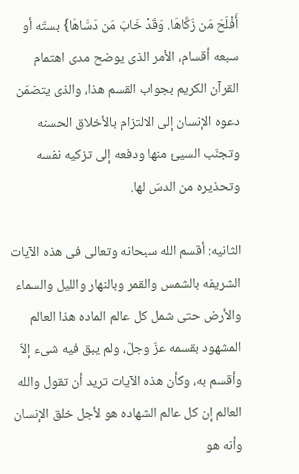أَفْلَحَ مَن زَکَّاهَا. وَقَدْ خَابَ مَن دَسَّاهَا} بستّه أو سبعه أقسام، الأمر الذی یوضح مدى اهتمام القرآن الکریم بجواب القسم هذا، والذی یتضمّن دعوه الإنسان إلى الالتزام بالأخلاق الحسنه وتجنّب السیئ منها ودفعه إلى تزکیه نفسه وتحذیره من الدسّ لها.

الثانیه: أقسم الله سبحانه وتعالى فی هذه الآیات الشریفه بالشمس والقمر وبالنهار واللیل والسماء والأرض حتى شمل کل عالم الماده هذا العالم المشهود بقسمه عزّ وجلّ، ولم یبق فیه شیء إلاّ وأقسم به، وکأن هذه الآیات ترید أن تقول والله العالم إن کل عالم الشهاده هو لأجل خلق الإنسان وأنه هو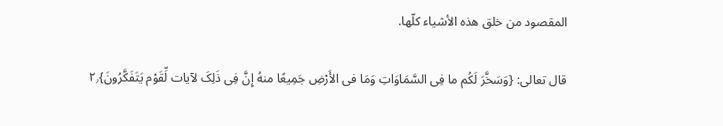المقصود من خلق هذه الأشیاء کلّها.

قال تعالى: {وَسَخَّرَ لَکُم ما فِی السَّمَاوَاتِ وَمَا فی الأَرْضِ جَمِیعًا منهُ إِنَّ فِی ذَلِکَ لآیات لِّقَوْم یَتَفَکَّرُونَ}۲٫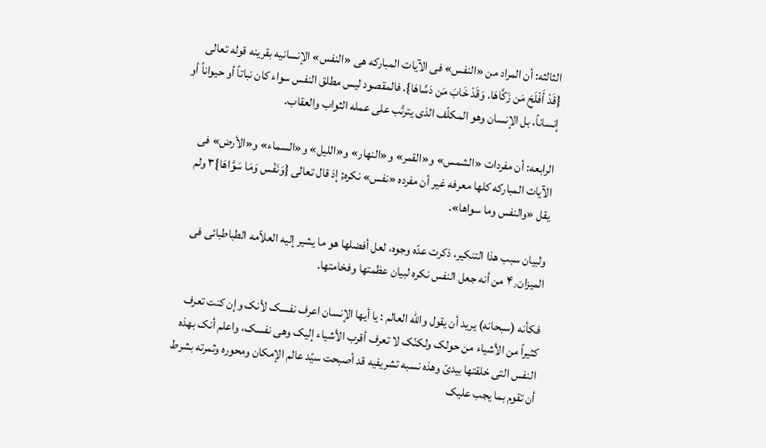الثالثه: أن المراد من «النفس» فی الآیات المبارکه هی «النفس» الإنسانیه بقرینه قوله تعالى {قَدْ أَفْلَحَ مَن زَکَّاهَا. وَقَدْ خَابَ مَن دَسَّاهَا}. فالمقصود لیس مطلق النفس سواء کان نباتاً أو حیواناً أو إنساناً، بل الإنسان وهو المکلّف الذی یترتّب على عمله الثواب والعقاب.

الرابعه: أن مفردات «الشمس» و«القمر» و«النهار» و«اللیل» و«السماء» و«الأرض» فی الآیات المبارکه کلها معرفه غیر أن مفرده «نفس» نکره; إذ قال تعالى {وَنَفْس وَمَا سَوَّاهَا}۳ ولم یقل «والنفس وما سواها».

ولبیان سبب هذا التنکیر، ذکرت عدّه وجوه، لعل أفضلها هو ما یشیر إلیه العلاّمه الطباطبائی فی المیزان۴٫ من أنه جعل النفس نکره لبیان عظمتها وفخامتها.

فکأنه (سبحانه) یرید أن یقول والله العالم : یا أیها الإنسان اعرف نفسک لأنک وإن کنت تعرف کثیراً من الأشیاء من حولک ولکنّک لا تعرف أقرب الأشیاء إلیک وهی نفسک، واعلم أنک بهذه النفس التی خلقتها بیدیّ وهذه نسبه تشریفیه قد أصبحت سیّد عالم الإمکان ومحوره وثمرته بشرط أن تقوم بما یجب علیک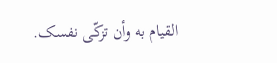القیام به وأن تزکّی نفسک.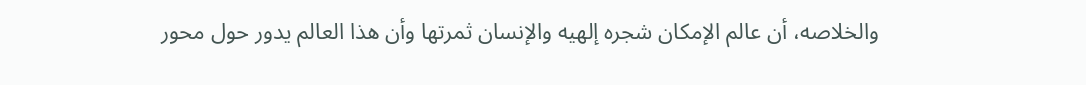والخلاصه، أن عالم الإمکان شجره إلهیه والإنسان ثمرتها وأن هذا العالم یدور حول محور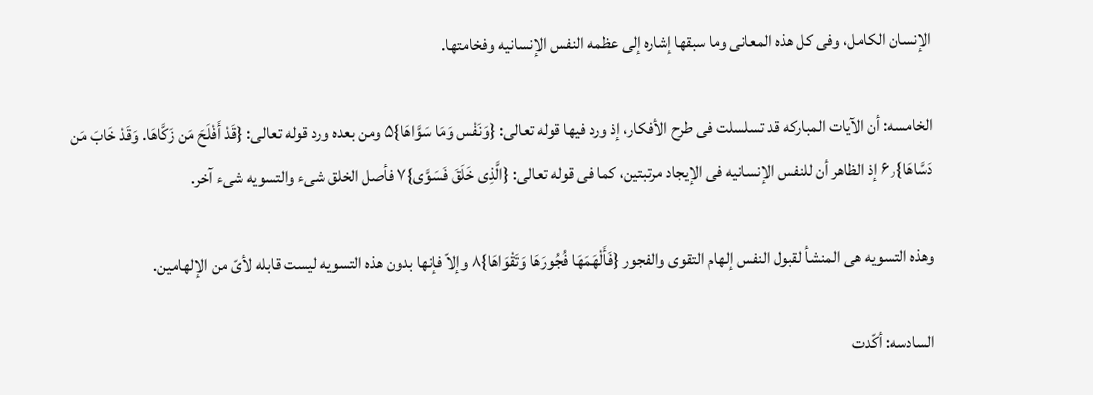الإنسان الکامل، وفی کل هذه المعانی وما سبقها إشاره إلى عظمه النفس الإنسانیه وفخامتها.

الخامسه: أن الآیات المبارکه قد تسلسلت فی طرح الأفکار، إذ ورد فیها قوله تعالى: {وَنَفْس وَمَا سَوَّاهَا}۵ ومن بعده ورد قوله تعالى: {قَدْ أَفْلَحَ مَن زَکَّاهَا. وَقَدْ خَابَ مَن دَسَّاهَا}۶٫ إذ الظاهر أن للنفس الإنسانیه فی الإیجاد مرتبتین، کما فی قوله تعالى: {الَّذِی خَلَقَ فَسَوَّى}۷ فأصل الخلق شیء والتسویه شیء آخر.

وهذه التسویه هی المنشأ لقبول النفس إلهام التقوى والفجور {فَأَلْهَمَهَا فُجُورَهَا وَتَقْوَاهَا}۸ وإلاّ فإنها بدون هذه التسویه لیست قابله لأیّ من الإلهامین.

السادسه: أکّدت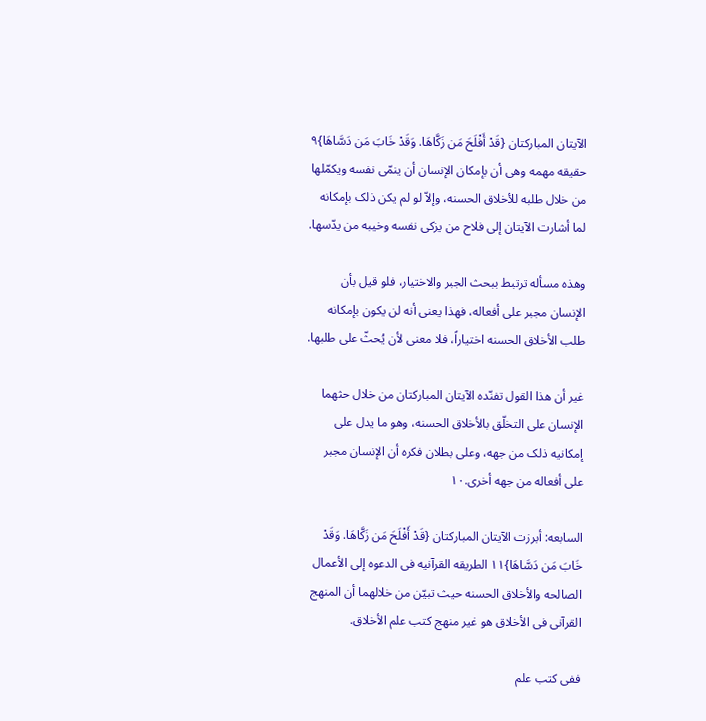الآیتان المبارکتان {قَدْ أَفْلَحَ مَن زَکَّاهَا. وَقَدْ خَابَ مَن دَسَّاهَا}۹ حقیقه مهمه وهی أن بإمکان الإنسان أن ینمّی نفسه ویکمّلها من خلال طلبه للأخلاق الحسنه، وإلاّ لو لم یکن ذلک بإمکانه لما أشارت الآیتان إلى فلاح من یزکی نفسه وخیبه من یدّسها.

وهذه مسأله ترتبط ببحث الجبر والاختیار، فلو قیل بأن الإنسان مجبر على أفعاله، فهذا یعنی أنه لن یکون بإمکانه طلب الأخلاق الحسنه اختیاراً، فلا معنى لأن یُحثّ على طلبها.

غیر أن هذا القول تفنّده الآیتان المبارکتان من خلال حثهما الإنسان على التخلّق بالأخلاق الحسنه، وهو ما یدل على إمکانیه ذلک من جهه، وعلى بطلان فکره أن الإنسان مجبر على أفعاله من جهه أخرى.۱۰

السابعه: أبرزت الآیتان المبارکتان {قَدْ أَفْلَحَ مَن زَکَّاهَا. وَقَدْ خَابَ مَن دَسَّاهَا}۱۱ الطریقه القرآنیه فی الدعوه إلى الأعمال الصالحه والأخلاق الحسنه حیث تبیّن من خلالهما أن المنهج القرآنی فی الأخلاق هو غیر منهج کتب علم الأخلاق.

ففی کتب علم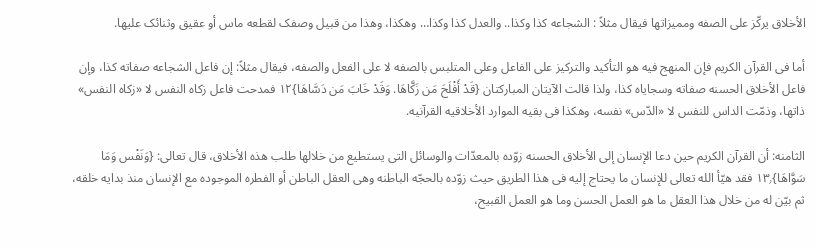الأخلاق یرکّز على الصفه وممیزاتها فیقال مثلاً : الشجاعه کذا وکذا.. والعدل کذا وکذا… وهکذا، وهذا من قبیل وصفک لقطعه ماس أو عقیق وثنائک علیها.

أما فی القرآن الکریم فإن المنهج فیه هو التأکید والترکیز على الفاعل وعلى المتلبس بالصفه لا على الفعل والصفه، فیقال مثلاً: إن فاعل الشجاعه صفاته کذا، وإن فاعل الأخلاق الحسنه صفاته وسجایاه کذا، ولذا قالت الآیتان المبارکتان {قَدْ أَفْلَحَ مَن زَکَّاهَا. وَقَدْ خَابَ مَن دَسَّاهَا}۱۲ فمدحت فاعل زکاه النفس لا «زکاه النفس» ذاتها، وذمّت الداس للنفس لا «الدّس» نفسه، وهکذا فی بقیه الموارد الأخلاقیه القرآنیه.

الثامنه: أن القرآن الکریم حین دعا الإنسان إلى الأخلاق الحسنه زوّده بالمعدّات والوسائل التی یستطیع من خلالها طلب هذه الأخلاق، قال تعالى: {وَنَفْس وَمَا سَوَّاهَا}۱۳٫ فقد هیّأ الله تعالى للإنسان ما یحتاج إلیه فی هذا الطریق حیث زوّده بالحجّه الباطنه وهی العقل الباطن أو الفطره الموجوده مع الإنسان منذ بدایه خلقه، ثم بیّن له من خلال هذا العقل ما هو العمل الحسن وما هو العمل القبیح،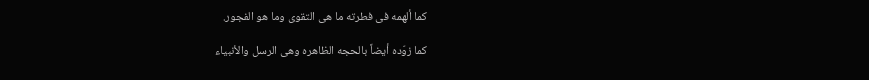کما ألهمه فی فطرته ما هی التقوى وما هو الفجور.

کما زوّده أیضاً بالحجه الظاهره وهی الرسل والأنبیاء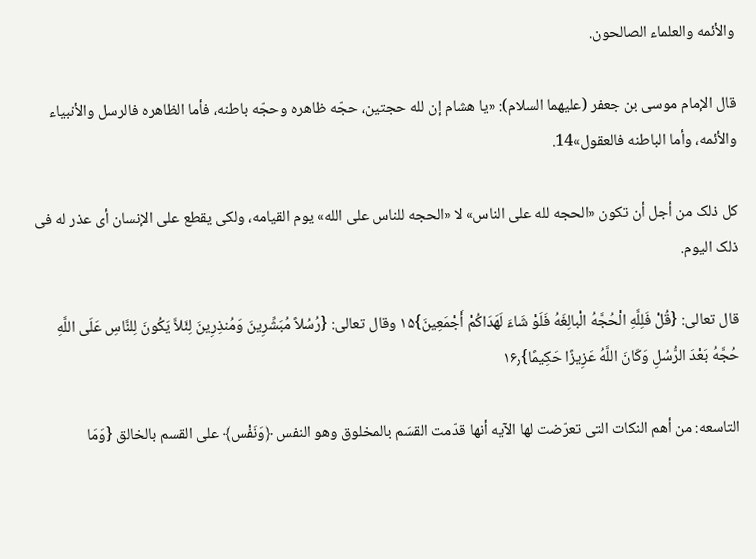والأئمه والعلماء الصالحون.

قال الإمام موسى بن جعفر (علیهما السلام): «یا هشام إن لله حجتین، حجّه ظاهره وحجّه باطنه، فأما الظاهره فالرسل والأنبیاء والأئمه، وأما الباطنه فالعقول»14.

کل ذلک من أجل أن تکون «الحجه لله على الناس» لا «الحجه للناس على الله» یوم القیامه، ولکی یقطع على الإنسان أی عذر له فی ذلک الیوم.

قال تعالى: {قُلْ فَلِلَّهِ الْحُجَّهُ الْبالِغَهُ فَلَوْ شَاءَ لَهَدَاکُمْ أَجْمَعِینَ}۱۵ وقال تعالى: {رُسُلاً مُبَشِّرِینَ وَمُنذِرِینَ لِئَلاَّ یَکُونَ لِلنَّاسِ عَلَى اللَّهِ حُجَّهُ بَعْدَ الرُّسُلِ وَکَانَ اللَّهُ عَزِیزًا حَکِیمًا}۱۶٫

التاسعه: من أهم النکات التی تعرّضت لها الآیه أنها قدّمت القسَم بالمخلوق وهو النفس ﴿وَنَفْس﴾ على القسم بالخالق {وَمَا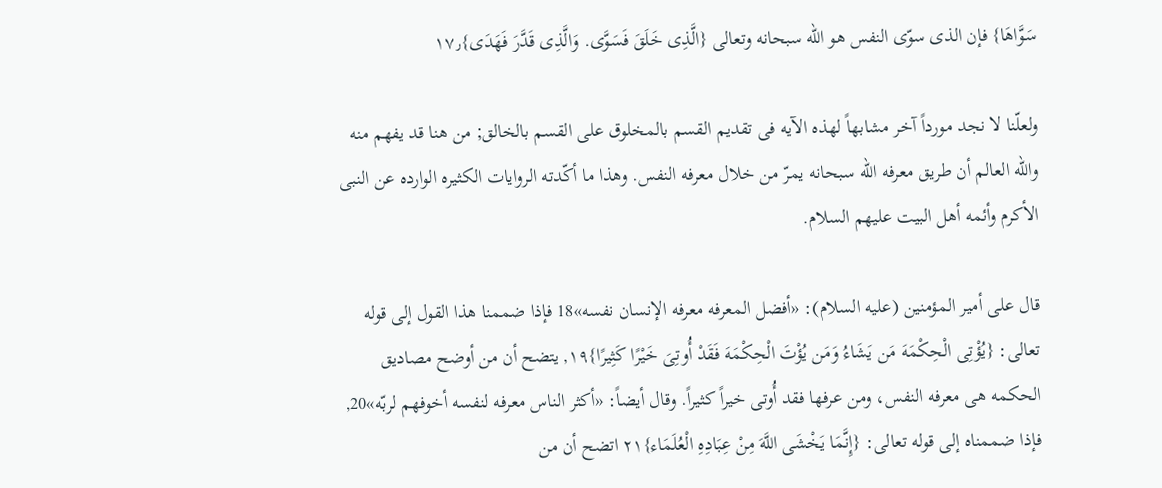سَوَّاهَا} فإن الذی سوّى النفس هو الله سبحانه وتعالى {الَّذِی خَلَقَ فَسَوَّى. وَالَّذِی قَدَّرَ فَهَدَى}۱۷٫

ولعلّنا لا نجد مورداً آخر مشابهاً لهذه الآیه فی تقدیم القسم بالمخلوق على القسم بالخالق; من هنا قد یفهم منه والله العالم أن طریق معرفه الله سبحانه یمرّ من خلال معرفه النفس. وهذا ما أکّدته الروایات الکثیره الوارده عن النبی الأکرم وأئمه أهل البیت علیهم السلام.

قال علی أمیر المؤمنین (علیه السلام): «أفضل المعرفه معرفه الإنسان نفسه»18 فإذا ضممنا هذا القول إلى قوله تعالى: {یُؤْتِى الْحِکْمَهَ مَن یَشَاءُ وَمَن یُؤْتَ الْحِکْمَهَ فَقَدْ أُوتِىَ خَیْرًا کَثِیرًا}۱۹, یتضح أن من أوضح مصادیق الحکمه هی معرفه النفس، ومن عرفها فقد أُوتی خیراً کثیراً. وقال أیضاً: «أکثر الناس معرفه لنفسه أخوفهم لربّه»20, فإذا ضممناه إلى قوله تعالى: {إِنَّمَا یَخْشَى اللَّهَ مِنْ عِبَادِهِ الْعُلَمَاء}۲۱ اتضح أن من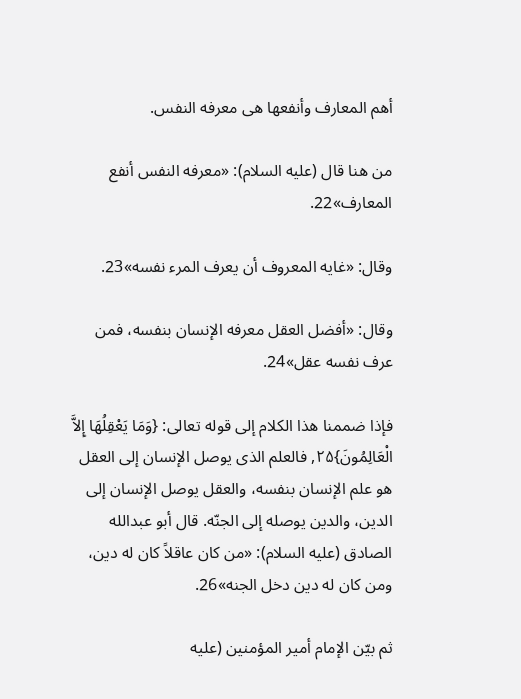أهم المعارف وأنفعها هی معرفه النفس.

من هنا قال (علیه السلام): «معرفه النفس أنفع المعارف»22.

وقال: «غایه المعروف أن یعرف المرء نفسه»23.

وقال: «أفضل العقل معرفه الإنسان بنفسه، فمن عرف نفسه عقل»24.

فإذا ضممنا هذا الکلام إلى قوله تعالى: {وَمَا یَعْقِلُهَا إِلاَّ الْعَالِمُونَ}۲۵, فالعلم الذی یوصل الإنسان إلى العقل هو علم الإنسان بنفسه، والعقل یوصل الإنسان إلى الدین، والدین یوصله إلى الجنّه. قال أبو عبدالله الصادق (علیه السلام): «من کان عاقلاً کان له دین، ومن کان له دین دخل الجنه»26.

ثم بیّن الإمام أمیر المؤمنین (علیه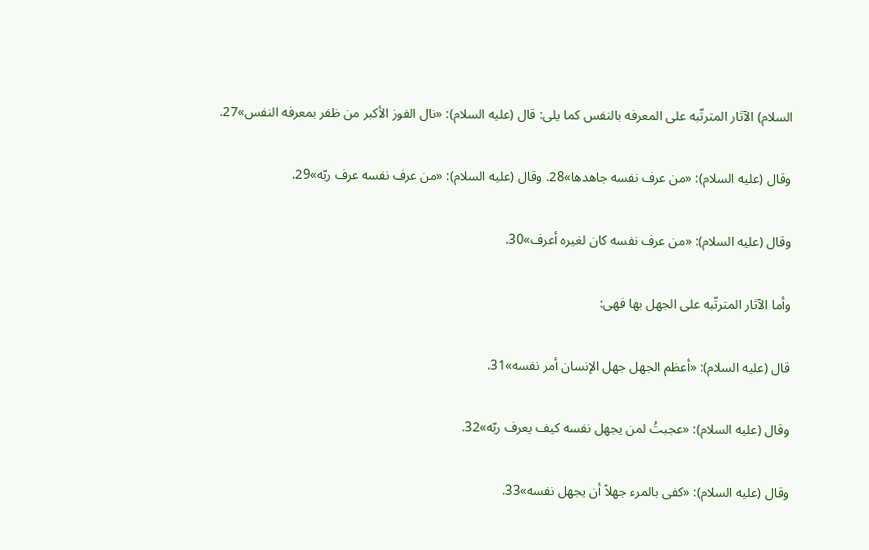السلام) الآثار المترتّبه على المعرفه بالنفس کما یلی: قال (علیه السلام): «نال الفوز الأکبر من ظفر بمعرفه النفس»27.

وقال (علیه السلام): «من عرف نفسه جاهدها»28. وقال (علیه السلام): «من عرف نفسه عرف ربّه»29.

وقال (علیه السلام): «من عرف نفسه کان لغیره أعرف»30.

وأما الآثار المترتّبه على الجهل بها فهی:

قال (علیه السلام): «أعظم الجهل جهل الإنسان أمر نفسه»31.

وقال (علیه السلام): «عجبتُ لمن یجهل نفسه کیف یعرف ربّه»32.

وقال (علیه السلام): «کفى بالمرء جهلاً أن یجهل نفسه»33.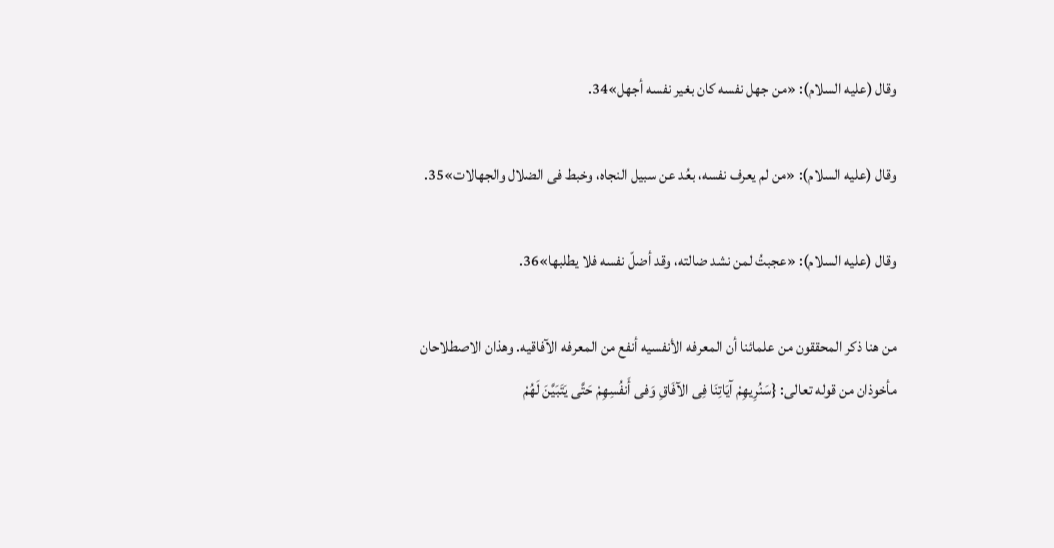وقال (علیه السلام): «من جهل نفسه کان بغیر نفسه أجهل»34.

وقال (علیه السلام): «من لم یعرف نفسه، بعُد عن سبیل النجاه، وخبط فی الضلال والجهالات»35.

وقال (علیه السلام): «عجبتُ لمن نشد ضالته، وقد أضلّ نفسه فلا یطلبها»36.

من هنا ذکر المحققون من علمائنا أن المعرفه الأنفسیه أنفع من المعرفه الآفاقیه. وهذان الاصطلاحان مأخوذان من قوله تعالى: {سَنُرِیهِمْ آیَاتِنَا فِی الآفَاقِ وَفی أَنفُسِهِمْ حَتَّى یَتَبَیَّنَ لَهُمْ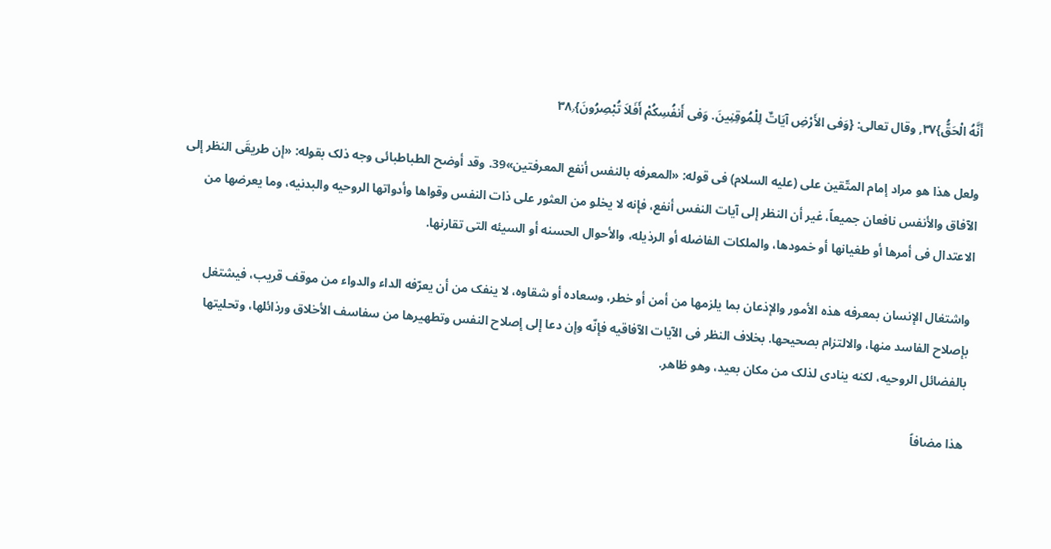أَنَّهُ الْحَقُّ}۳۷, وقال تعالى: {وَفی الأَرْضِ آیَاتٌ لِلْمُوقِنِینَ. وَفی أَنفُسِکُمْ أَفَلاَ تُبْصِرُونَ}۳۸٫

ولعل هذا هو مراد إمام المتّقین علی (علیه السلام) فی قوله: «المعرفه بالنفس أنفع المعرفتین»39. وقد أوضح الطباطبائی وجه ذلک بقوله: «إن طریقَی النظر إلى الآفاق والأنفس نافعان جمیعاً، غیر أن النظر إلى آیات النفس أنفع، فإنه لا یخلو من العثور على ذات النفس وقواها وأدواتها الروحیه والبدنیه، وما یعرضها من الاعتدال فی أمرها أو طغیانها أو خمودها، والملکات الفاضله أو الرذیله، والأحوال الحسنه أو السیئه التی تقارنها.

واشتغال الإنسان بمعرفه هذه الأمور والإذعان بما یلزمها من أمن أو خطر، وسعاده أو شقاوه، لا ینفک من أن یعرّفه الداء والدواء من موقف قریب، فیشتغل بإصلاح الفاسد منها، والالتزام بصحیحها. بخلاف النظر فی الآیات الآفاقیه فإنّه وإن دعا إلى إصلاح النفس وتطهیرها من سفاسف الأخلاق ورذائلها، وتحلیتها بالفضائل الروحیه، لکنه ینادی لذلک من مکان بعید، وهو ظاهر.

هذا مضافاً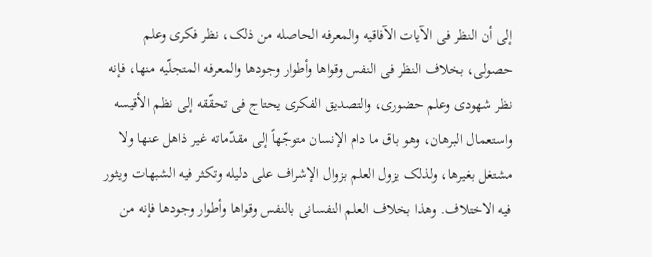إلى أن النظر فی الآیات الآفاقیه والمعرفه الحاصله من ذلک، نظر فکری وعلم حصولی، بخلاف النظر فی النفس وقواها وأطوار وجودها والمعرفه المتجلّیه منها، فإنه نظر شهودی وعلم حضوری، والتصدیق الفکری یحتاج فی تحقّقه إلى نظم الأقیسه واستعمال البرهان، وهو باق ما دام الإنسان متوجّهاً إلى مقدّماته غیر ذاهل عنها ولا مشتغل بغیرها، ولذلک یزول العلم بزوال الإشراف على دلیله وتکثر فیه الشبهات ویثور فیه الاختلاف. وهذا بخلاف العلم النفسانی بالنفس وقواها وأطوار وجودها فإنه من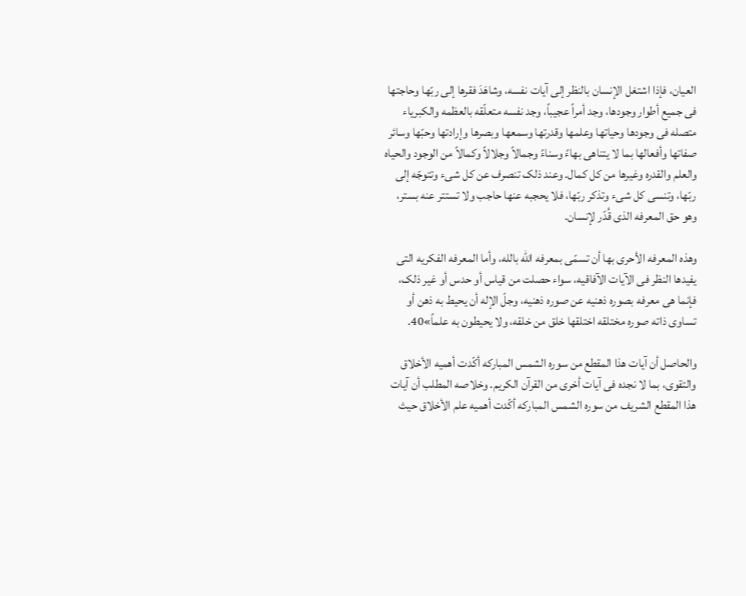العیان، فإذا اشتغل الإنسان بالنظر إلى آیات نفسه، وشاهَدَ فقرها إلى ربّها وحاجتها فی جمیع أطوار وجودها، وجد أمراً عجیباً، وجد نفسه متعلّقه بالعظمه والکبریاء متصله فی وجودها وحیاتها وعلمها وقدرتها وسمعها وبصرها وإرادتها وحبّها وسائر صفاتها وأفعالها بما لا یتناهى بهاءً وسناءً وجمالاً وجلالاً وکمالاً من الوجود والحیاه والعلم والقدره وغیرها من کل کمال. وعند ذلک تنصرف عن کل شیء وتتوجّه إلى ربّها، وتنسى کل شیء وتذکر ربّها، فلا یحجبه عنها حاجب ولا تستتر عنه بستر، وهو حق المعرفه الذی قُدّر لإنسان.

وهذه المعرفه الأحرى بها أن تسمّى بمعرفه الله بالله، وأما المعرفه الفکریه التی یفیدها النظر فی الآیات الآفاقیه، سواء حصلت من قیاس أو حدس أو غیر ذلک، فإنما هی معرفه بصوره ذهنیه عن صوره ذهنیه، وجلّ الإله أن یحیط به ذهن أو تساوی ذاته صوره مختلقه اختلقها خلق من خلقه، ولا یحیطون به علماً»40.

والحاصل أن آیات هذا المقطع من سوره الشمس المبارکه أکّدت أهمیه الأخلاق والتقوى، بما لا نجده فی آیات أخرى من القرآن الکریم. وخلاصه المطلب أن آیات هذا المقطع الشریف من سوره الشمس المبارکه أکّدت أهمیه علم الأخلاق حیث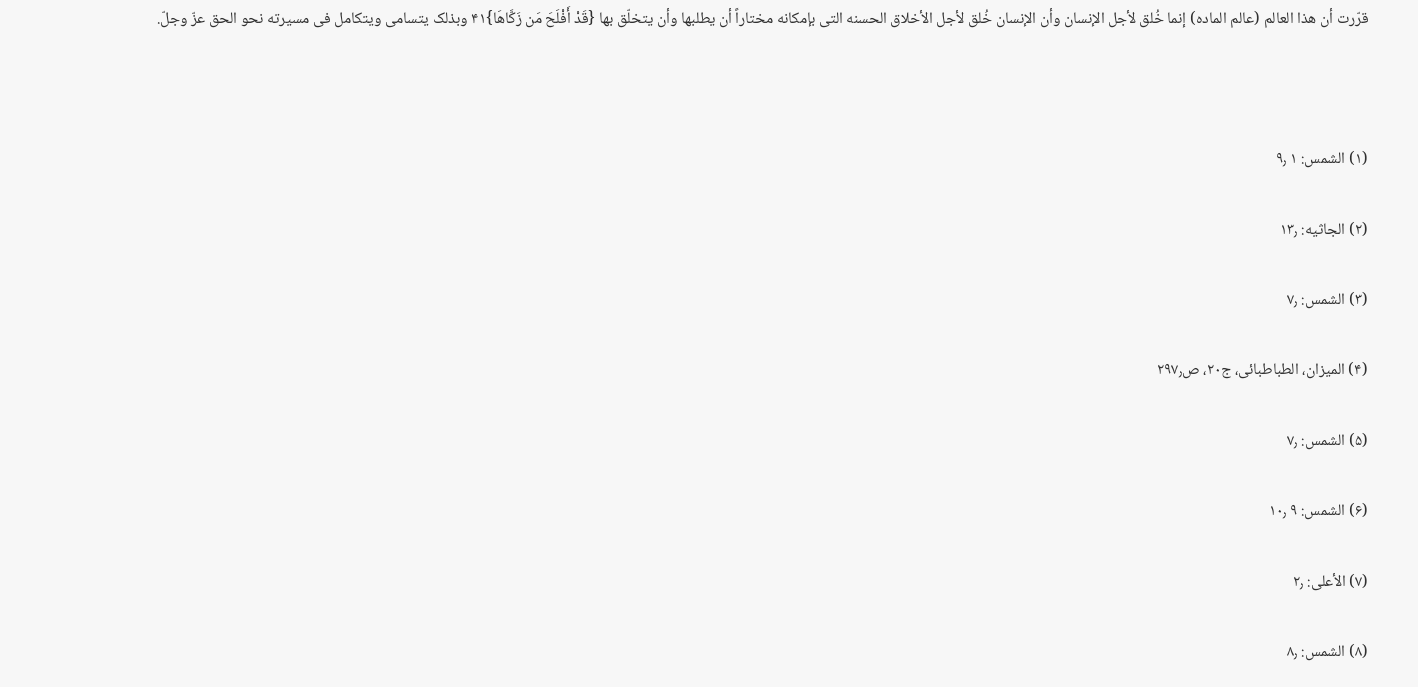قرّرت أن هذا العالم (عالم الماده) إنما خُلق لأجل الإنسان وأن الإنسان خُلق لأجل الأخلاق الحسنه التی بإمکانه مختاراً أن یطلبها وأن یتخلّق بها {قَدْ أَفْلَحَ مَن زَکَّاهَا}۴۱ وبذلک یتسامى ویتکامل فی مسیرته نحو الحق عزّ وجلّ.



(۱) الشمس: ۱ ۹٫

(۲) الجاثیه: ۱۳٫

(۳) الشمس: ۷٫

(۴) المیزان، الطباطبائی، ج۲۰، ص۲۹۷٫

(۵) الشمس: ۷٫

(۶) الشمس: ۹ ۱۰٫

(۷) الأعلى: ۲٫

(۸) الشمس: ۸٫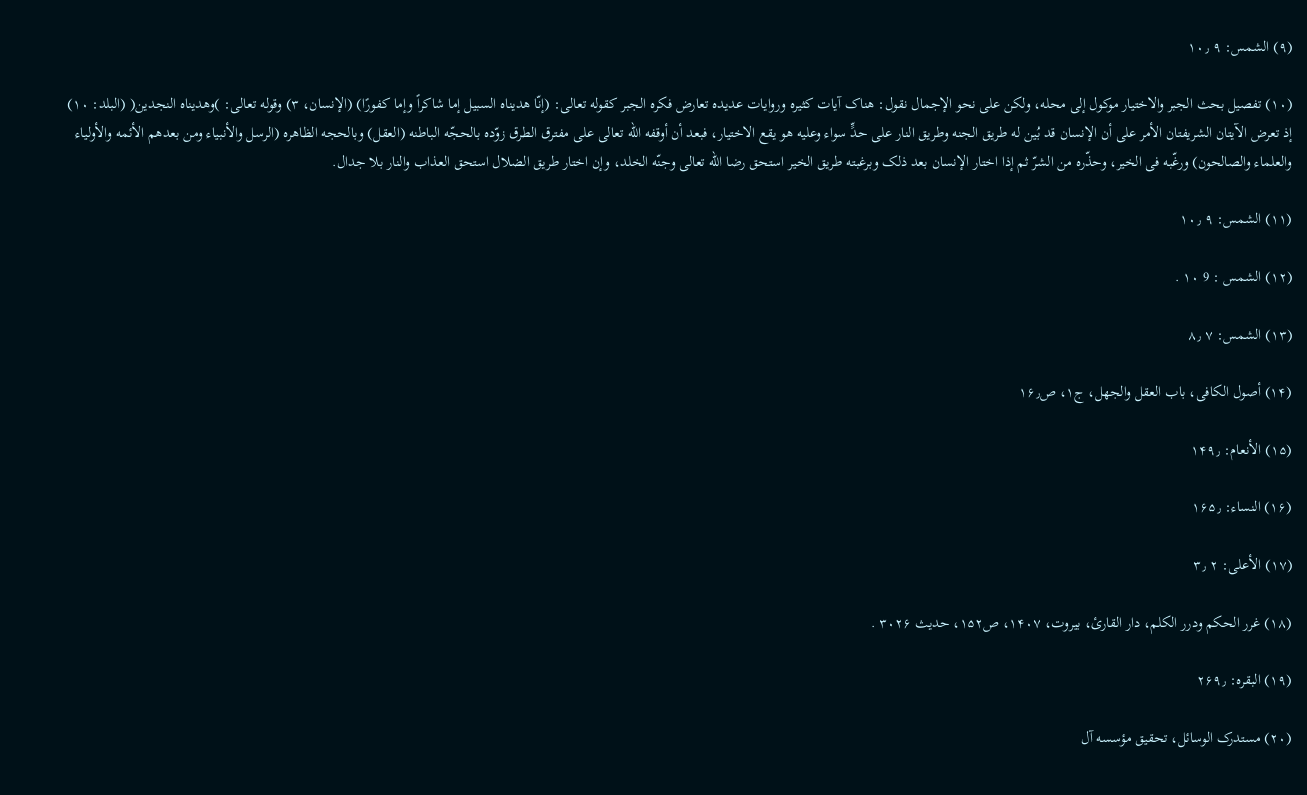(۹) الشمس: ۹ ۱۰٫

(۱۰) تفصیل بحث الجبر والاختیار موکول إلى محله، ولکن على نحو الإجمال نقول: هناک آیات کثیره وروایات عدیده تعارض فکره الجبر کقوله تعالى: (إنّا هدیناه السبیل إما شاکراً وإما کفورًا) (الإنسان، ۳) وقوله تعالى: )وهدیناه النجدین( (البلد: ۱۰) إذ تعرض الآیتان الشریفتان الأمر على أن الإنسان قد بُین له طریق الجنه وطریق النار على حدٍّ سواء وعلیه هو یقع الاختیار، فبعد أن أوقفه الله تعالى على مفترق الطرق زوّده بالحجّه الباطنه (العقل) وبالحجه الظاهره (الرسل والأنبیاء ومن بعدهم الأئمه والأولیاء والعلماء والصالحون) ورغّبه فی الخیر، وحذّره من الشرّ ثم إذا اختار الإنسان بعد ذلک وبرغبته طریق الخیر استحق رضا الله تعالى وجنّه الخلد، وإن اختار طریق الضلال استحق العذاب والنار بلا جدال.

(۱۱) الشمس: ۹ ۱۰٫

(۱۲) الشمس : 9 ۱۰ .

(۱۳) الشمس: ۷ ۸٫

(۱۴) أصول الکافی، باب العقل والجهل، ج۱، ص۱۶٫

(۱۵) الأنعام: ۱۴۹٫

(۱۶) النساء: ۱۶۵٫

(۱۷) الأعلى: ۲ ۳٫

(۱۸) غرر الحکم ودرر الکلم، دار القارئ، بیروت، ۱۴۰۷، ص۱۵۲، حدیث ۳۰۲۶ .

(۱۹) البقره: ۲۶۹٫

(۲۰) مستدرک الوسائل، تحقیق مؤسسه آل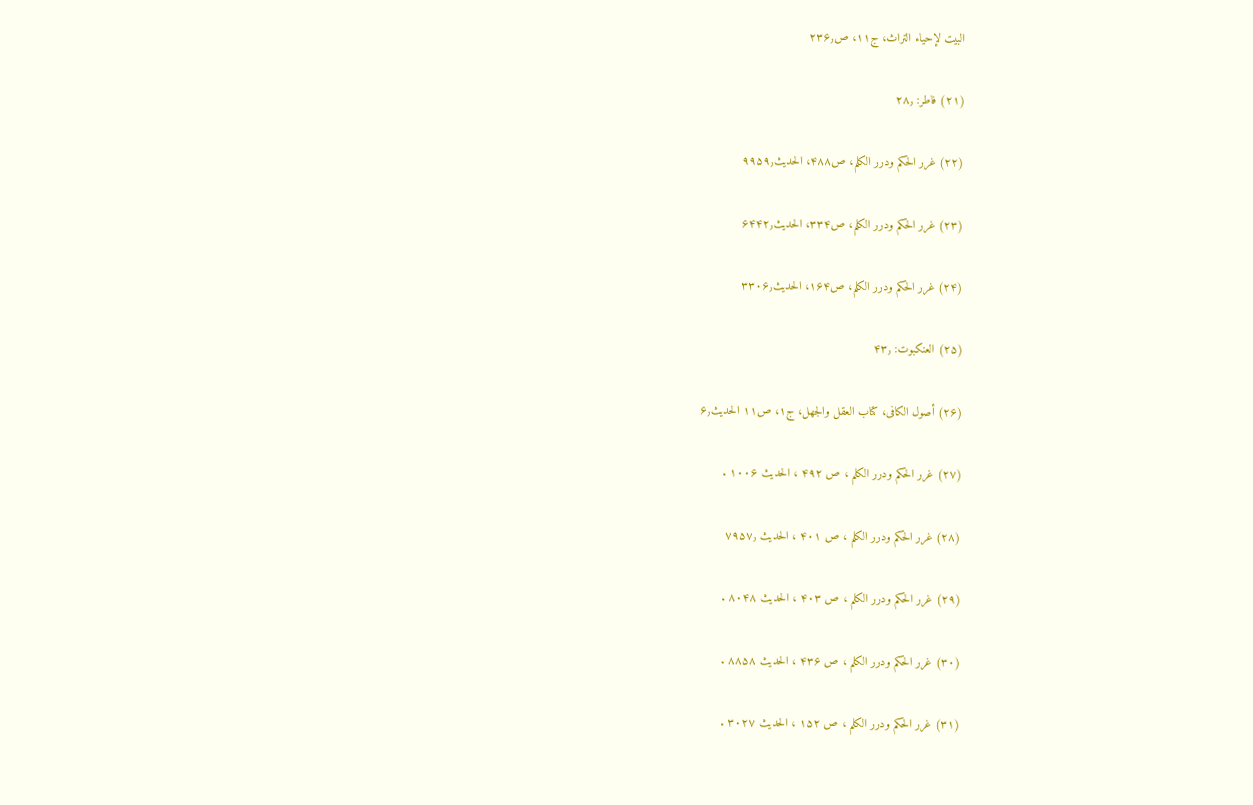البیت لإحیاء التراث، ج۱۱، ص۲۳۶٫

(۲۱) فاطر: ۲۸٫

(۲۲) غرر الحکم ودرر الکلم، ص۴۸۸، الحدیث۹۹۵۹٫

(۲۳) غرر الحکم ودرر الکلم، ص۳۳۴، الحدیث۶۴۴۲٫

(۲۴) غرر الحکم ودرر الکلم، ص۱۶۴، الحدیث۳۳۰۶٫

(۲۵) العنکبوت: ۴۳٫

(۲۶) أصول الکافی، کتاب العقل والجهل، ج۱، ص۱۱ الحدیث۶٫

(۲۷) غرر الحکم ودرر الکلم ، ص ۴۹۲ ، الحدیث ۱۰۰۶ .

(۲۸) غرر الحکم ودرر الکلم ، ص ۴۰۱ ، الحدیث ۷۹۵۷٫

(۲۹) غرر الحکم ودرر الکلم ، ص ۴۰۳ ، الحدیث ۸۰۴۸ .

(۳۰) غرر الحکم ودرر الکلم ، ص ۴۳۶ ، الحدیث ۸۸۵۸ .

(۳۱) غرر الحکم ودرر الکلم ، ص ۱۵۲ ، الحدیث ۳۰۲۷ .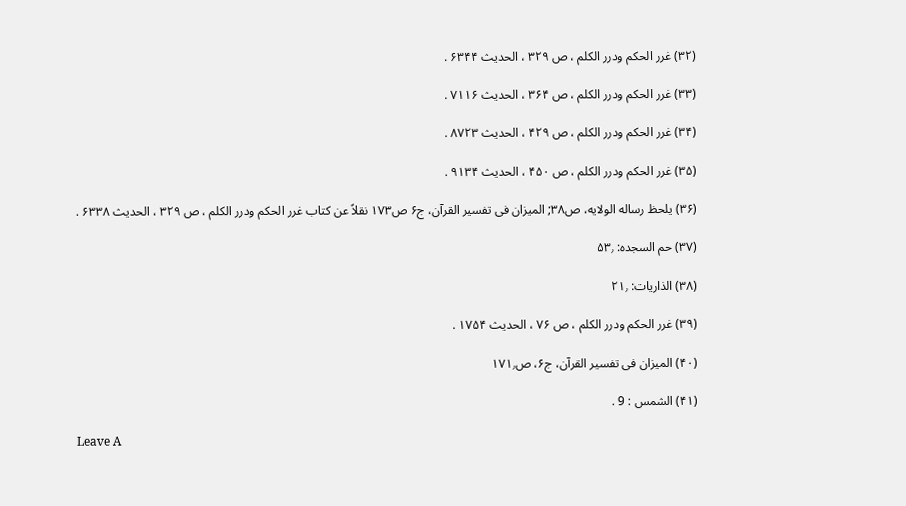(۳۲) غرر الحکم ودرر الکلم ، ص ۳۲۹ ، الحدیث ۶۳۴۴ .

(۳۳) غرر الحکم ودرر الکلم ، ص ۳۶۴ ، الحدیث ۷۱۱۶ .

(۳۴) غرر الحکم ودرر الکلم ، ص ۴۲۹ ، الحدیث ۸۷۲۳ .

(۳۵) غرر الحکم ودرر الکلم ، ص ۴۵۰ ، الحدیث ۹۱۳۴ .

(۳۶) یلحظ رساله الولایه، ص۳۸; المیزان فی تفسیر القرآن، ج۶ ص۱۷۳ نقلاً عن کتاب غرر الحکم ودرر الکلم ، ص ۳۲۹ ، الحدیث ۶۳۳۸ .

(۳۷) حم السجده: ۵۳٫

(۳۸) الذاریات: ۲۱٫

(۳۹) غرر الحکم ودرر الکلم ، ص ۷۶ ، الحدیث ۱۷۵۴ .

(۴۰) المیزان فی تفسیر القرآن، ج۶، ص۱۷۱٫

(۴۱) الشمس : 9 .

Leave A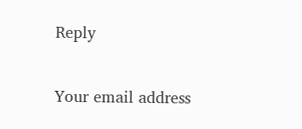Reply

Your email address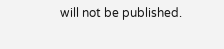will not be published.